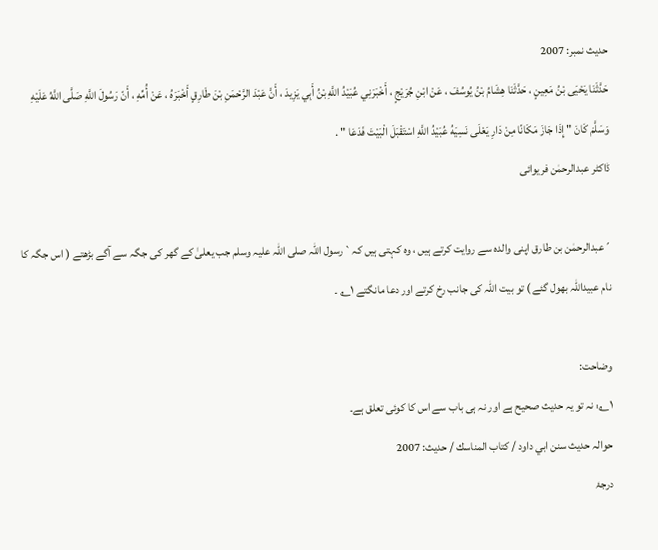حدیث نمبر: 2007
حَدَّثَنَا يَحْيَى بْنُ مَعِينٍ ، حَدَّثَنَا هِشَامُ بْنُ يُوسُفَ ، عَنْ ابْنِ جُرَيْجٍ ، أَخْبَرَنِي عُبَيْدُ اللَّهِ بْنُ أَبِي يَزِيدَ ، أَنَّ عَبْدَ الرَّحْمَنِ بْنَ طَارِقٍ أَخْبَرَهُ ، عَنْ أُمِّهِ ، أَنّ رَسُولَ اللَّهِ صَلَّى اللَّهُ عَلَيْهِ وَسَلَّمَ كَانَ " إِذَا جَازَ مَكَانًا مِنْ دَارِ يَعْلَى نَسِيَهُ عُبَيْدُ اللَّهِ اسْتَقْبَلَ الْبَيْتَ فَدَعَا " .
ڈاکٹر عبدالرحمٰن فریوائی

´عبدالرحمٰن بن طارق اپنی والدہ سے روایت کرتے ہیں ، وہ کہتی ہیں کہ` رسول اللہ صلی اللہ علیہ وسلم جب یعلیٰ کے گھر کی جگہ سے آگے بڑھتے ( اس جگہ کا نام عبیداللہ بھول گئے ) تو بیت اللہ کی جانب رخ کرتے اور دعا مانگتے ۱؎ ۔

وضاحت:
۱؎: نہ تو یہ حدیث صحیح ہے اور نہ ہی باب سے اس کا کوئی تعلق ہے۔
حوالہ حدیث سنن ابي داود / كتاب المناسك / حدیث: 2007
درجۂ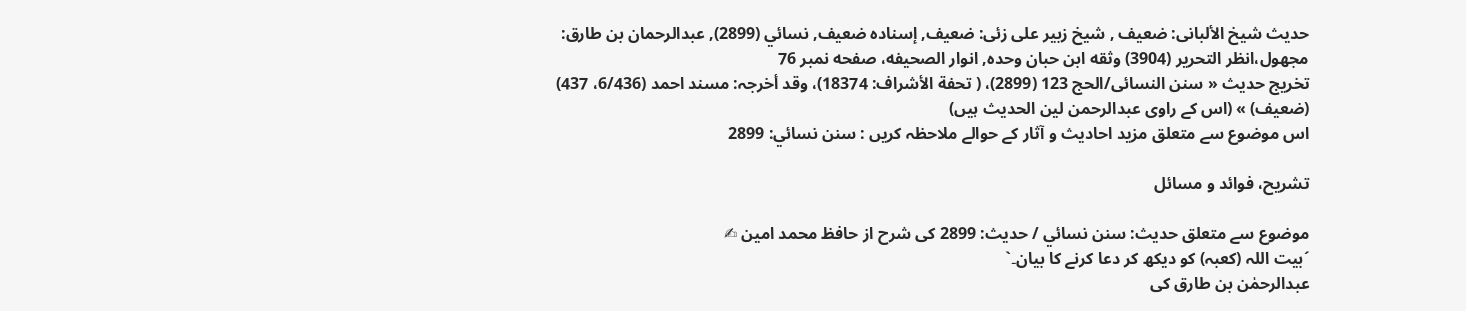حدیث شیخ الألبانی: ضعيف , شیخ زبیر علی زئی: ضعيف, إسناده ضعيف, نسائي (2899), عبدالرحمان بن طارق: مجهول،انظر التحرير (3904) وثقه ابن حبان وحده, انوار الصحيفه، صفحه نمبر 76
تخریج حدیث « سنن النسائی/الحج 123 (2899)، ( تحفة الأشراف: 18374)، وقد أخرجہ: مسند احمد (6/436، 437) (ضعیف) » (اس کے راوی عبدالرحمن لین الحدیث ہیں)
اس موضوع سے متعلق مزید احادیث و آثار کے حوالے ملاحظہ کریں : سنن نسائي: 2899

تشریح، فوائد و مسائل

موضوع سے متعلق حدیث: سنن نسائي / حدیث: 2899 کی شرح از حافظ محمد امین ✍
´بیت اللہ (کعبہ) کو دیکھ کر دعا کرنے کا بیان۔`
عبدالرحمٰن بن طارق کی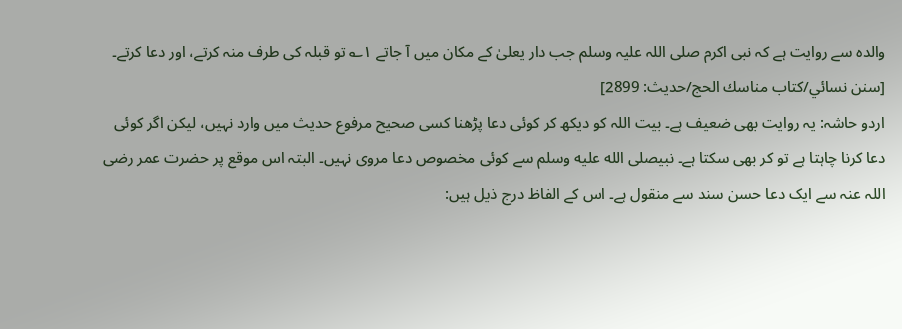والدہ سے روایت ہے کہ نبی اکرم صلی اللہ علیہ وسلم جب دار یعلیٰ کے مکان میں آ جاتے ۱؎ تو قبلہ کی طرف منہ کرتے، اور دعا کرتے۔ [سنن نسائي/كتاب مناسك الحج/حدیث: 2899]
اردو حاشہ: یہ روایت بھی ضعیف ہے۔ بیت اللہ کو دیکھ کر کوئی دعا پڑھنا کسی صحیح مرفوع حدیث میں وارد نہیں، لیکن اگر کوئی دعا کرنا چاہتا ہے تو کر بھی سکتا ہے۔ نبیصلى الله عليه وسلم سے کوئی مخصوص دعا مروی نہیں۔ البتہ اس موقع پر حضرت عمر رضی اللہ عنہ سے ایک دعا حسن سند سے منقول ہے۔ اس کے الفاظ درج ذیل ہیں: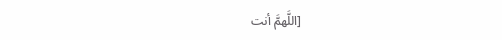[اللَّهمَّ أنت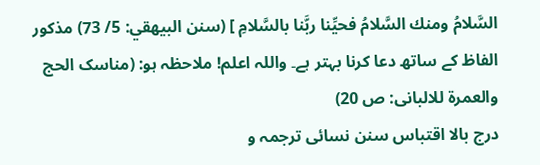السَّلامُ ومنك السَّلامُ فحيِّنا ربَّنا بالسَّلامِ ] (سنن البیھقي: 5/ 73) مذکور الفاظ کے ساتھ دعا کرنا بہتر ہے۔ واللہ اعلم! ملاحظہ ہو: (مناسک الحج والعمرۃ للالبانی: ص 20)
درج بالا اقتباس سنن نسائی ترجمہ و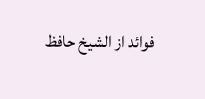فوائد از الشیخ حافظ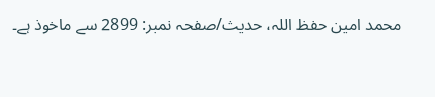محمد امین حفظ اللہ، حدیث/صفحہ نمبر: 2899 سے ماخوذ ہے۔